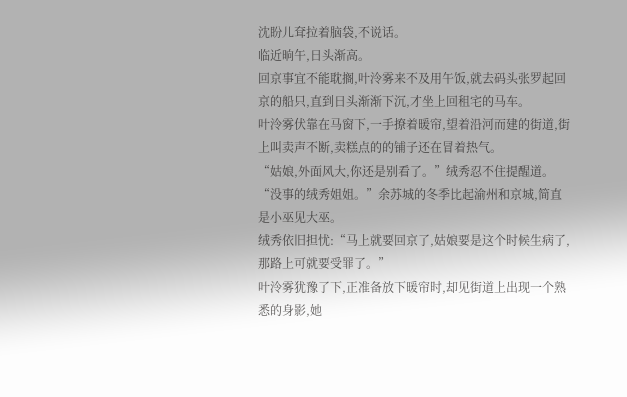沈盼儿耷拉着脑袋,不说话。
临近晌午,日头渐高。
回京事宜不能耽搁,叶泠雾来不及用午饭,就去码头张罗起回京的船只,直到日头渐渐下沉,才坐上回租宅的马车。
叶泠雾伏靠在马窗下,一手撩着暖帘,望着沿河而建的街道,街上叫卖声不断,卖糕点的的铺子还在冒着热气。
“姑娘,外面风大,你还是别看了。”绒秀忍不住提醒道。
“没事的绒秀姐姐。”余苏城的冬季比起渝州和京城,简直是小巫见大巫。
绒秀依旧担忧:“马上就要回京了,姑娘要是这个时候生病了,那路上可就要受罪了。”
叶泠雾犹豫了下,正准备放下暖帘时,却见街道上出现一个熟悉的身影,她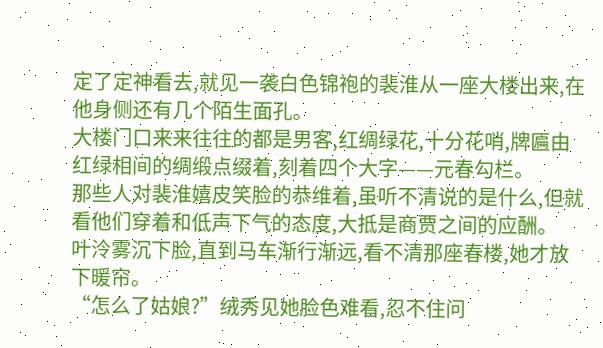定了定神看去,就见一袭白色锦袍的裴淮从一座大楼出来,在他身侧还有几个陌生面孔。
大楼门口来来往往的都是男客,红绸绿花,十分花哨,牌匾由红绿相间的绸缎点缀着,刻着四个大字——元春勾栏。
那些人对裴淮嬉皮笑脸的恭维着,虽听不清说的是什么,但就看他们穿着和低声下气的态度,大抵是商贾之间的应酬。
叶泠雾沉下脸,直到马车渐行渐远,看不清那座春楼,她才放下暖帘。
“怎么了姑娘?”绒秀见她脸色难看,忍不住问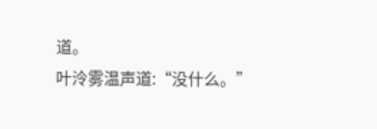道。
叶泠雾温声道:“没什么。”